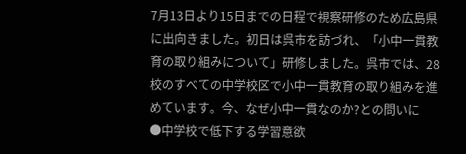7月13日より15日までの日程で視察研修のため広島県に出向きました。初日は呉市を訪づれ、「小中一貫教育の取り組みについて」研修しました。呉市では、28校のすべての中学校区で小中一貫教育の取り組みを進めています。今、なぜ小中一貫なのか?との問いに
●中学校で低下する学習意欲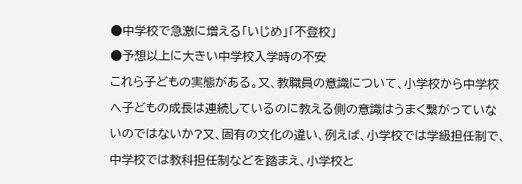●中学校で急激に増える「いじめ」「不登校」
●予想以上に大きい中学校入学時の不安
これら子どもの実態がある。又、教職員の意識について、小学校から中学校へ子どもの成長は連続しているのに教える側の意識はうまく繋がっていないのではないか?又、固有の文化の違い、例えば、小学校では学級担任制で、中学校では教科担任制などを踏まえ、小学校と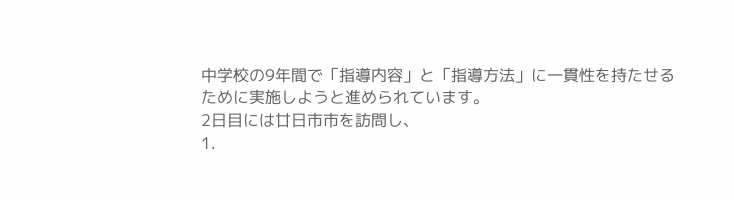中学校の9年間で「指導内容」と「指導方法」に一貫性を持たせるために実施しようと進められています。
2日目には廿日市市を訪問し、
1.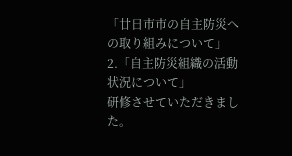「廿日市市の自主防災への取り組みについて」
2.「自主防災組織の活動状況について」
研修させていただきました。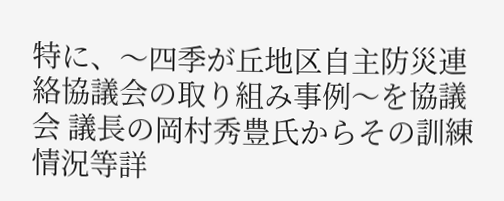特に、〜四季が丘地区自主防災連絡協議会の取り組み事例〜を協議会 議長の岡村秀豊氏からその訓練情況等詳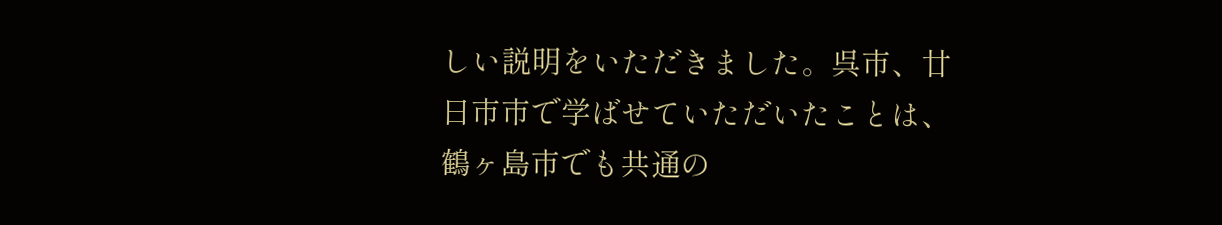しい説明をいただきました。呉市、廿日市市で学ばせていただいたことは、鶴ヶ島市でも共通の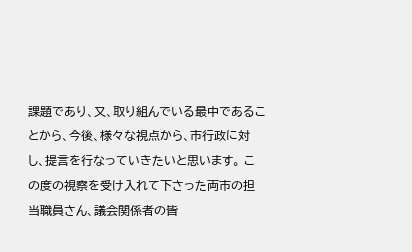課題であり、又、取り組んでいる最中であることから、今後、様々な視点から、市行政に対し、提言を行なっていきたいと思います。 この度の視察を受け入れて下さった両市の担当職員さん、議会関係者の皆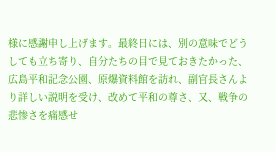様に感謝申し上げます。最終日には、別の意味でどうしても立ち寄り、自分たちの目で見ておきたかった、広島平和記念公園、原爆資料館を訪れ、副官長さんより詳しい説明を受け、改めて平和の尊さ、又、戦争の悲惨さを痛感せ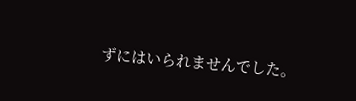ずにはいられませんでした。